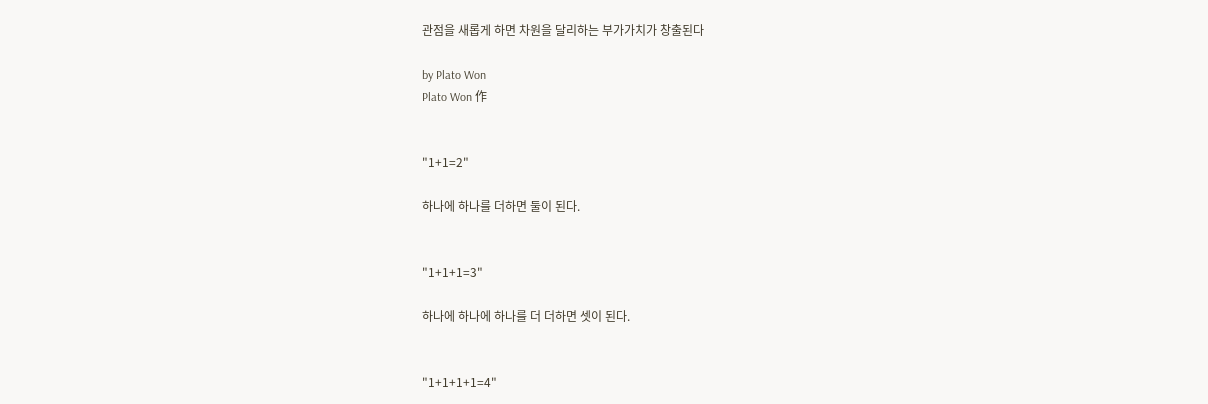관점을 새롭게 하면 차원을 달리하는 부가가치가 창출된다

by Plato Won
Plato Won 作


"1+1=2"

하나에 하나를 더하면 둘이 된다.


"1+1+1=3"

하나에 하나에 하나를 더 더하면 셋이 된다.


"1+1+1+1=4"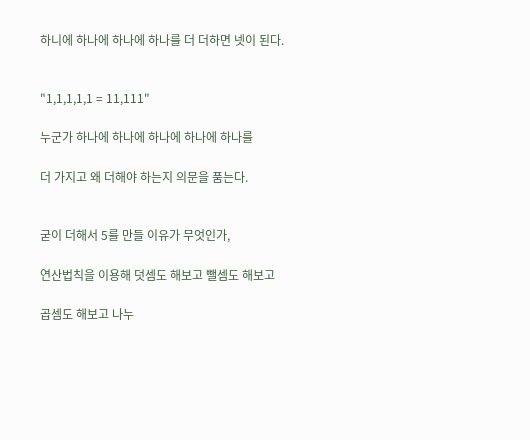하니에 하나에 하나에 하나를 더 더하면 넷이 된다.


"1,1,1,1,1 = 11,111"

누군가 하나에 하나에 하나에 하나에 하나를

더 가지고 왜 더해야 하는지 의문을 품는다.


굳이 더해서 5를 만들 이유가 무엇인가,

연산법칙을 이용해 덧셈도 해보고 뺄셈도 해보고

곱셈도 해보고 나누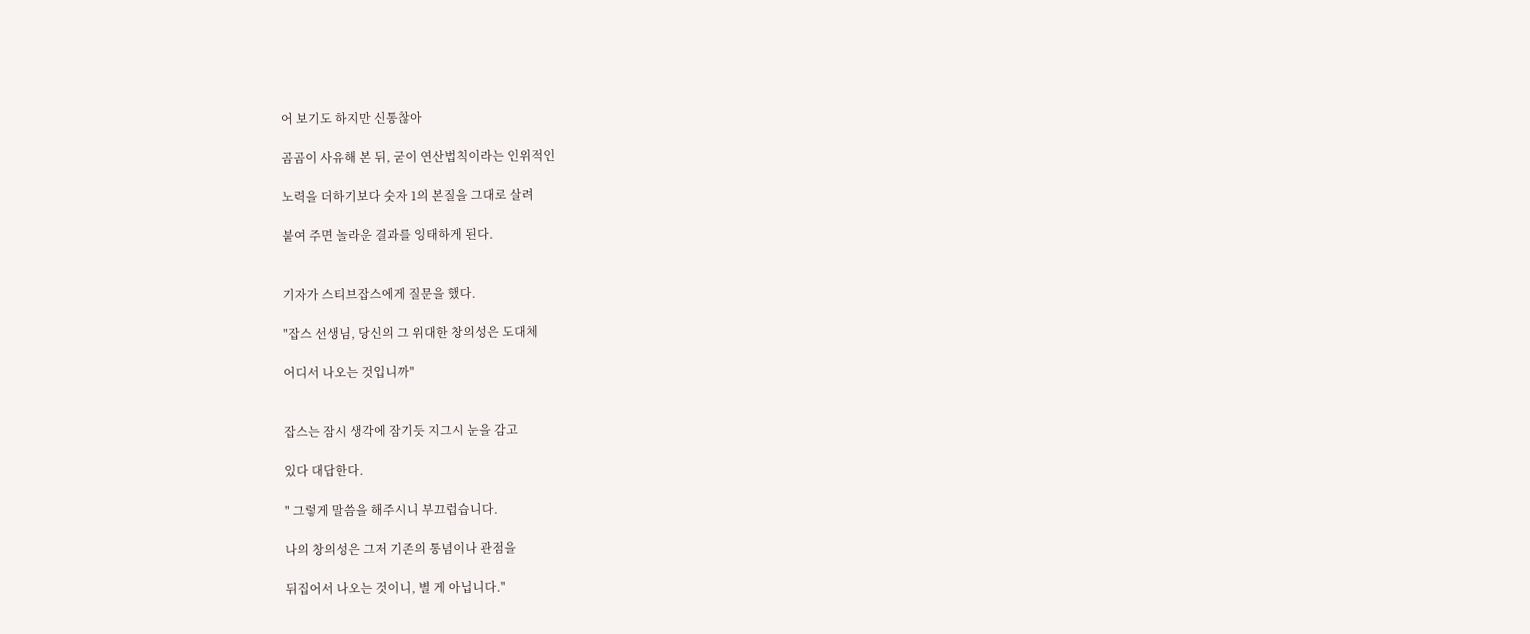어 보기도 하지만 신통찮아

곰곰이 사유해 본 뒤, 굳이 연산법칙이라는 인위적인

노력을 더하기보다 숫자 1의 본질을 그대로 살려

붙여 주면 놀라운 결과를 잉태하게 된다.


기자가 스티브잡스에게 질문을 했다.

"잡스 선생님, 당신의 그 위대한 창의성은 도대체

어디서 나오는 것입니까"


잡스는 잠시 생각에 잠기듯 지그시 눈을 감고

있다 대답한다.

" 그렇게 말씀을 해주시니 부끄럽습니다.

나의 창의성은 그저 기존의 통념이나 관점을

뒤집어서 나오는 것이니, 별 게 아닙니다."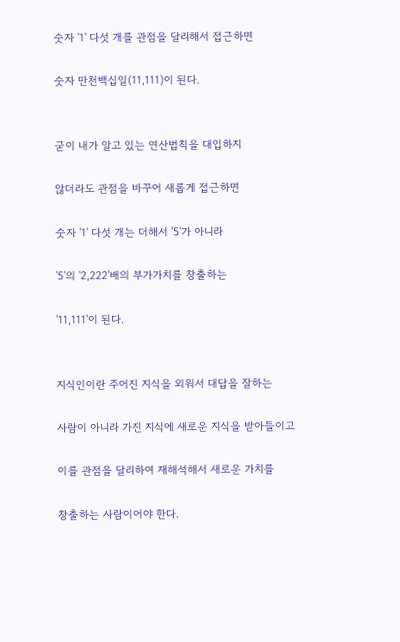숫자 '1' 다섯 개를 관점을 달리해서 접근하면

숫자 만천백십일(11,111)이 된다.


굳이 내가 알고 있는 연산법칙을 대입하지

않더라도 관점을 바꾸어 새롭게 접근하면

숫자 '1' 다섯 개는 더해서 '5'가 아니라

'5'의 '2,222'배의 부가가치를 창출하는

'11,111'이 된다.


지식인이란 주어진 지식을 외워서 대답을 잘하는

사람이 아니라 가진 지식에 새로운 지식을 받아들이고

이를 관점을 달리하여 재해석해서 새로운 가치를

창출하는 사람이어야 한다.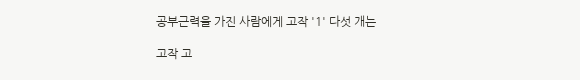공부근력을 가진 사람에게 고작 '1' 다섯 개는

고작 고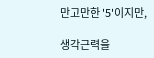만고만한 '5'이지만,

생각근력을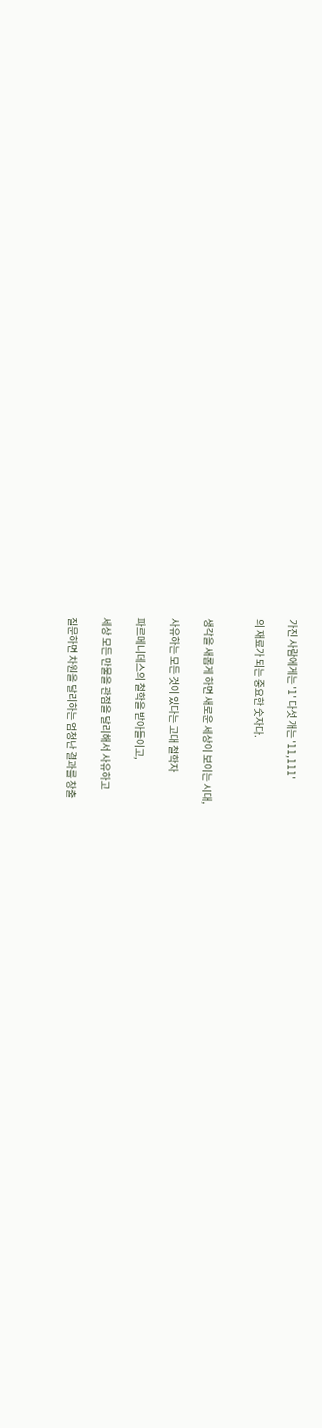가진 사람에게는 '1' 다섯 개는 '11,111'

의 재료가 되는 중요한 숫자다.


생각을 새롭게 하면 새로운 세상이 보이는 시대,

사유하는 모든 것이 있다는 고대 철학자

파르메니데스의 철학을 받아들이고,

세상 모든 만물을 관점을 달리해서 사유하고

질문하면 차원을 달리하는 엄청난 결과를 창출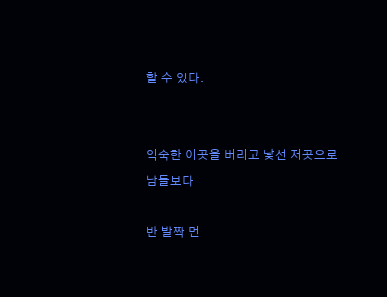할 수 있다.


익숙한 이곳을 버리고 낯선 저곳으로 남들보다

반 발짝 먼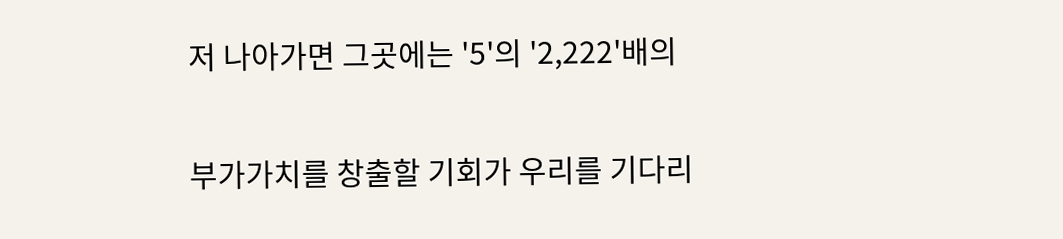저 나아가면 그곳에는 '5'의 '2,222'배의

부가가치를 창출할 기회가 우리를 기다리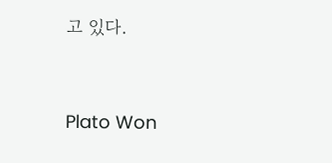고 있다.



Plato Won